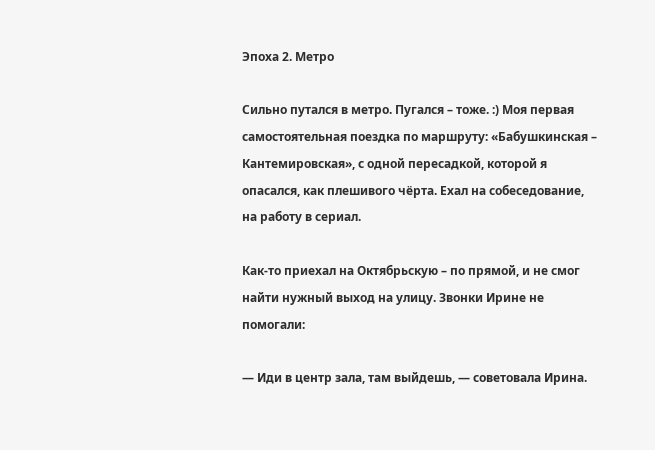Эпоха 2. Метро

Сильно путался в метро. Пугался – тоже. :) Моя первая самостоятельная поездка по маршруту: «Бабушкинская – Кантемировская», с одной пересадкой, которой я опасался, как плешивого чёрта. Ехал на собеседование, на работу в сериал.

Как-то приехал на Октябрьскую – по прямой, и не смог найти нужный выход на улицу. Звонки Ирине не помогали:

— Иди в центр зала, там выйдешь, — советовала Ирина.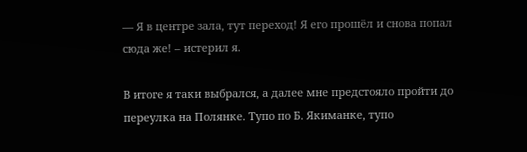— Я в центре зала, тут переход! Я его прошёл и снова попал сюда же! – истерил я.

В итоге я таки выбрался, а далее мне предстояло пройти до переулка на Полянке. Тупо по Б. Якиманке, тупо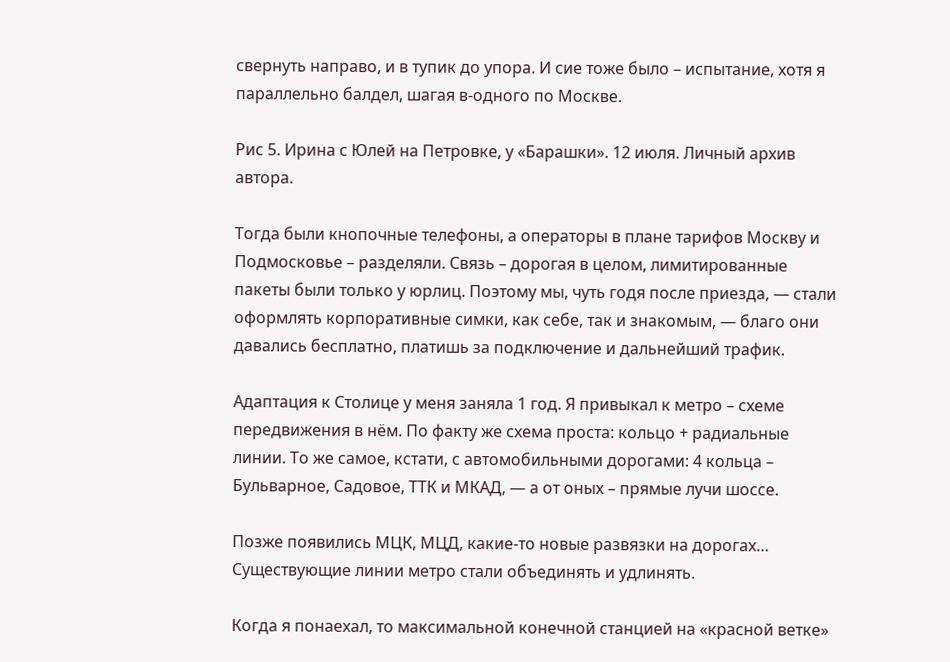свернуть направо, и в тупик до упора. И сие тоже было – испытание, хотя я параллельно балдел, шагая в-одного по Москве.

Рис 5. Ирина с Юлей на Петровке, у «Барашки». 12 июля. Личный архив автора.

Тогда были кнопочные телефоны, а операторы в плане тарифов Москву и Подмосковье – разделяли. Связь – дорогая в целом, лимитированные пакеты были только у юрлиц. Поэтому мы, чуть годя после приезда, — стали оформлять корпоративные симки, как себе, так и знакомым, — благо они давались бесплатно, платишь за подключение и дальнейший трафик.

Адаптация к Столице у меня заняла 1 год. Я привыкал к метро – схеме передвижения в нём. По факту же схема проста: кольцо + радиальные линии. То же самое, кстати, с автомобильными дорогами: 4 кольца – Бульварное, Садовое, ТТК и МКАД, — а от оных – прямые лучи шоссе.

Позже появились МЦК, МЦД, какие-то новые развязки на дорогах… Существующие линии метро стали объединять и удлинять.

Когда я понаехал, то максимальной конечной станцией на «красной ветке»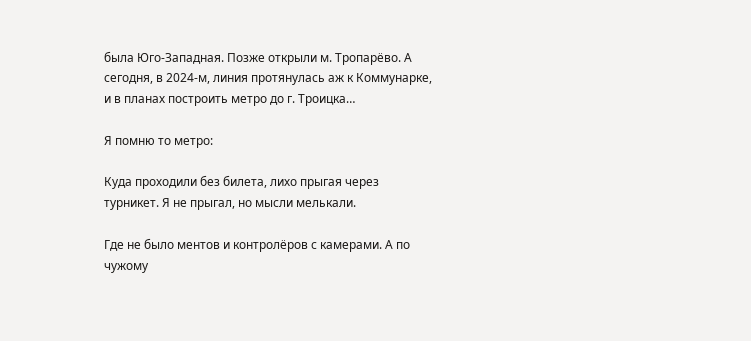была Юго-Западная. Позже открыли м. Тропарёво. А сегодня, в 2024-м, линия протянулась аж к Коммунарке, и в планах построить метро до г. Троицка…

Я помню то метро:

Куда проходили без билета, лихо прыгая через турникет. Я не прыгал, но мысли мелькали.

Где не было ментов и контролёров с камерами. А по чужому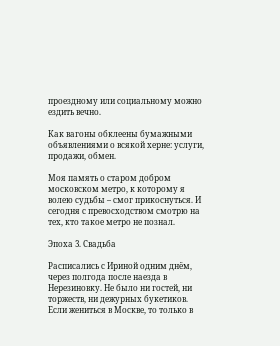проездному или социальному можно ездить вечно.

Как вагоны обклеены бумажными объявлениями о всякой херне: услуги, продажи, обмен.

Моя память о старом добром московском метро, к которому я волею судьбы – смог прикоснуться. И сегодня с превосходством смотрю на тех, кто такое метро не познал.

Эпоха 3. Свадьба

Расписались с Ириной одним днём, через полгода после наезда в Нерезиновку. Не было ни гостей, ни торжеств, ни дежурных букетиков. Если жениться в Москве, то только в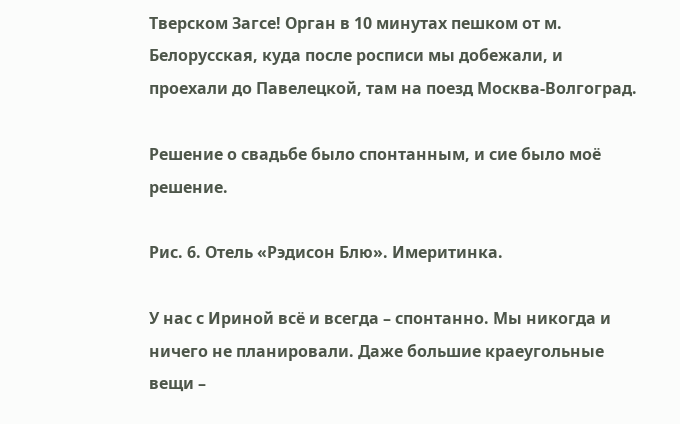Тверском Загсе! Орган в 10 минутах пешком от м. Белорусская, куда после росписи мы добежали, и проехали до Павелецкой, там на поезд Москва-Волгоград.

Решение о свадьбе было спонтанным, и сие было моё решение.

Рис. 6. Отель «Рэдисон Блю». Имеритинка.

У нас с Ириной всё и всегда – спонтанно. Мы никогда и ничего не планировали. Даже большие краеугольные вещи –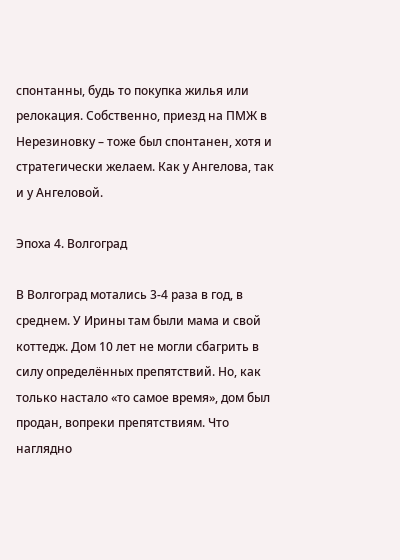спонтанны, будь то покупка жилья или релокация. Собственно, приезд на ПМЖ в Нерезиновку – тоже был спонтанен, хотя и стратегически желаем. Как у Ангелова, так и у Ангеловой.

Эпоха 4. Волгоград

В Волгоград мотались 3-4 раза в год, в среднем. У Ирины там были мама и свой коттедж. Дом 10 лет не могли сбагрить в силу определённых препятствий. Но, как только настало «то самое время», дом был продан, вопреки препятствиям. Что наглядно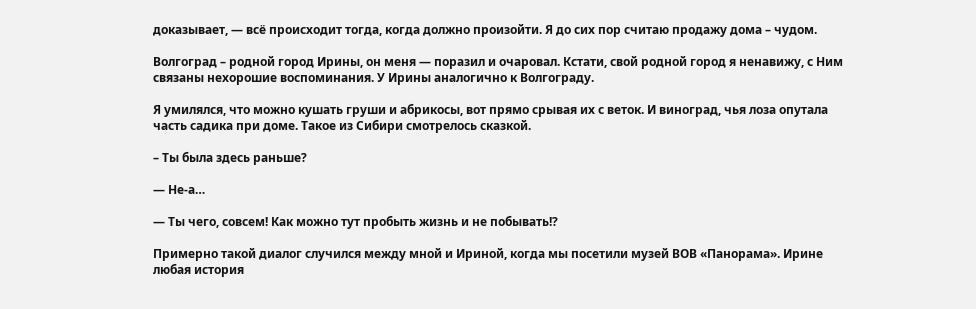доказывает, — всё происходит тогда, когда должно произойти. Я до сих пор считаю продажу дома – чудом.

Волгоград – родной город Ирины, он меня — поразил и очаровал. Кстати, свой родной город я ненавижу, с Ним связаны нехорошие воспоминания. У Ирины аналогично к Волгограду.

Я умилялся, что можно кушать груши и абрикосы, вот прямо срывая их с веток. И виноград, чья лоза опутала часть садика при доме. Такое из Сибири смотрелось сказкой.

– Ты была здесь раньше?

— Не-а…

— Ты чего, совсем! Как можно тут пробыть жизнь и не побывать!?

Примерно такой диалог случился между мной и Ириной, когда мы посетили музей ВОВ «Панорама». Ирине любая история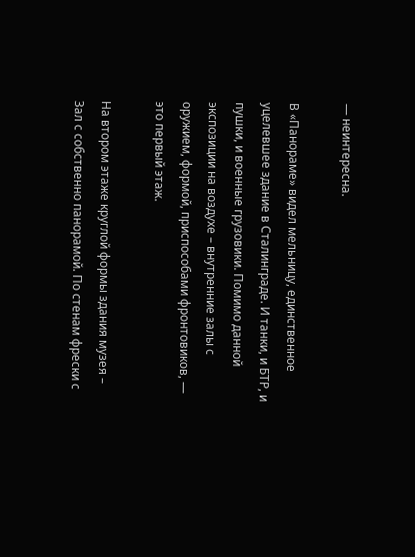— неинтересна.

В «Панораме» видел мельницу, единственное уцелевшее здание в Сталинграде. И танки, и БТР, и пушки, и военные грузовики. Помимо данной экспозиции на воздухе – внутренние залы с оружием, формой, приспособами фронтовиков, — это первый этаж.

На втором этаже круглой формы здания музея – Зал с собственно панорамой. По стенам фрески с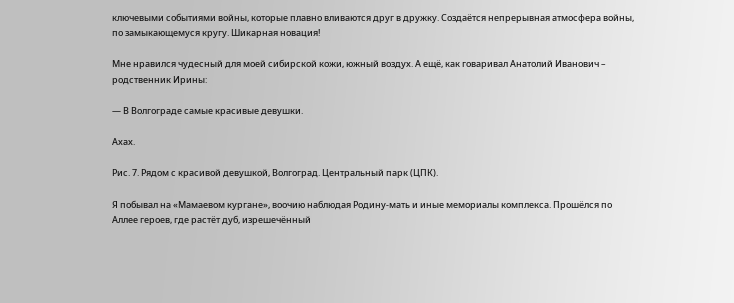ключевыми событиями войны, которые плавно вливаются друг в дружку. Создаётся непрерывная атмосфера войны, по замыкающемуся кругу. Шикарная новация!

Мне нравился чудесный для моей сибирской кожи, южный воздух. А ещё, как говаривал Анатолий Иванович – родственник Ирины:

— В Волгограде самые красивые девушки.

Ахах.

Рис. 7. Рядом с красивой девушкой, Волгоград. Центральный парк (ЦПК).

Я побывал на «Мамаевом кургане», воочию наблюдая Родину-мать и иные мемориалы комплекса. Прошёлся по Аллее героев, где растёт дуб, изрешечённый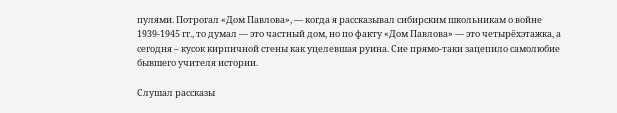пулями. Потрогал «Дом Павлова», — когда я рассказывал сибирским школьникам о войне 1939-1945 гг., то думал — это частный дом, но по факту «Дом Павлова» — это четырёхэтажка, а сегодня – кусок кирпичной стены как уцелевшая руина. Сие прямо-таки зацепило самолюбие бывшего учителя истории.

Слушал рассказы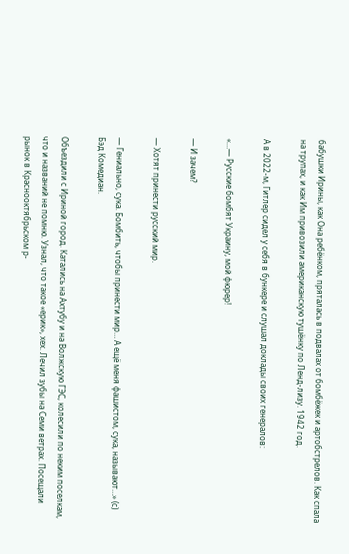бабушки Ирины, как Она ребёнком, пряталась в подвалах от бомбёжек и артобстрелов. Как спала на трупах, и как Им привозили американскую тушёнку по Ленд-лизу. 1942 год.

А в 2022-м, Гитлер сидел у себя в бункере и слушал доклады своих генералов:

«…— Русские бомбят Украину, мой фюрер!

— И зачем?

— Хотят принести русский мир.

— Гениально, сука. Бомбить, чтобы принести мир… А ещё меня фашистом, сука, называют…» (с) Бэд Комедиан.

Объездили с Ириной город. Катались на Ахтубу и на Волжскую ГЭС, колесили по неким поселкам, что и названий не помню. Узнал, что такое «ерик», хех. Лечил зубы на Семи ветрах. Посещали рынок в Краснооктябрьском р-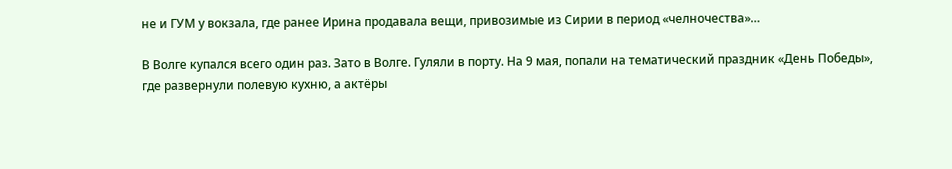не и ГУМ у вокзала, где ранее Ирина продавала вещи, привозимые из Сирии в период «челночества»…

В Волге купался всего один раз. Зато в Волге. Гуляли в порту. На 9 мая, попали на тематический праздник «День Победы», где развернули полевую кухню, а актёры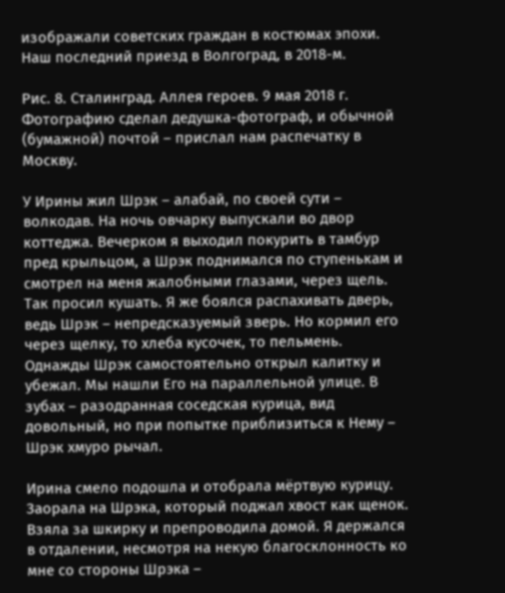изображали советских граждан в костюмах эпохи. Наш последний приезд в Волгоград, в 2018-м.

Рис. 8. Сталинград. Аллея героев. 9 мая 2018 г. Фотографию сделал дедушка-фотограф, и обычной (бумажной) почтой – прислал нам распечатку в Москву.

У Ирины жил Шрэк – алабай, по своей сути – волкодав. На ночь овчарку выпускали во двор коттеджа. Вечерком я выходил покурить в тамбур пред крыльцом, а Шрэк поднимался по ступенькам и смотрел на меня жалобными глазами, через щель. Так просил кушать. Я же боялся распахивать дверь, ведь Шрэк – непредсказуемый зверь. Но кормил его через щелку, то хлеба кусочек, то пельмень. Однажды Шрэк самостоятельно открыл калитку и убежал. Мы нашли Его на параллельной улице. В зубах – разодранная соседская курица, вид довольный, но при попытке приблизиться к Нему – Шрэк хмуро рычал.

Ирина смело подошла и отобрала мёртвую курицу. Заорала на Шрэка, который поджал хвост как щенок. Взяла за шкирку и препроводила домой. Я держался в отдалении, несмотря на некую благосклонность ко мне со стороны Шрэка –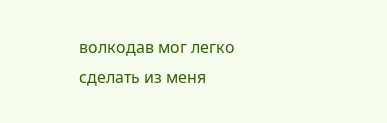волкодав мог легко сделать из меня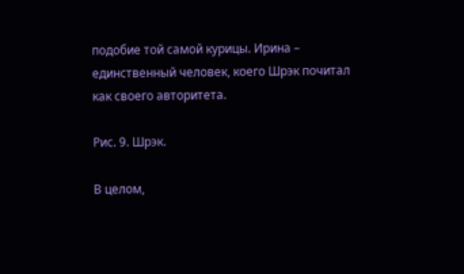подобие той самой курицы. Ирина – единственный человек, коего Шрэк почитал как своего авторитета.

Рис. 9. Шрэк.

В целом,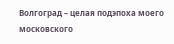Волгоград – целая подэпоха моего московского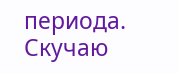периода. Скучаю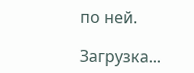по ней.

Загрузка...